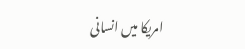امریکا میں انسانی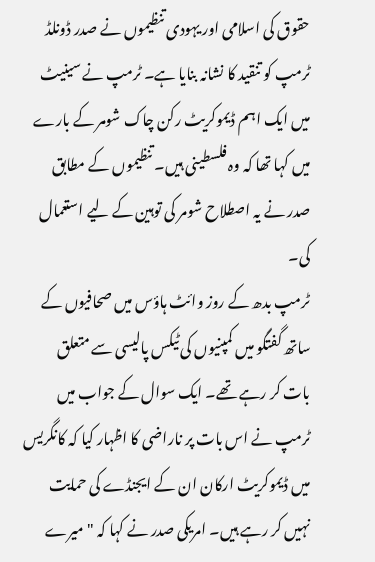حقوق کی اسلامی اور یہودی تنظیموں نے صدر ڈونلڈ ٹرمپ کو تنقید کا نشانہ بنایا ہے۔ ٹرمپ نے سینیٹ میں ایک اہم ڈیموکریٹ رکن چاک شومر کے بارے میں کہا تھا کہ وہ فلسطینی ہیں۔ تنظیموں کے مطابق صدر نے یہ اصطلاح شومر کی توہین کے لیے استعمال کی۔
ٹرمپ بدھ کے روز وائٹ ہاؤس میں صحافیوں کے ساتھ گفتگو میں کمپنیوں کی ٹیکس پالیسی سے متعلق بات کر رہے تھے۔ ایک سوال کے جواب میں ٹرمپ نے اس بات پر ناراضی کا اظہار کیا کہ کانگریس میں ڈیموکریٹ ارکان ان کے ایجنڈے کی حمایت نہیں کر رہے ہیں۔ امریکی صدر نے کہا کہ "میرے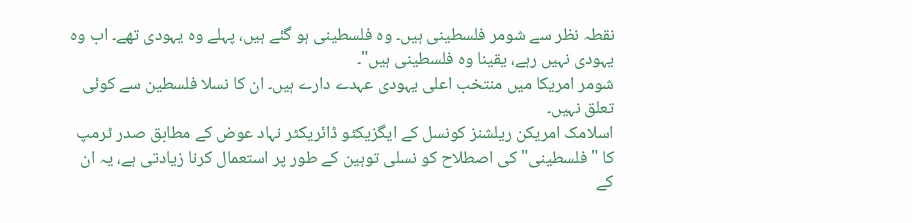نقطہ نظر سے شومر فلسطینی ہیں۔ وہ فلسطینی ہو گئے ہیں، پہلے وہ یہودی تھے۔ اب وہ یہودی نہیں رہے، یقینا وہ فلسطینی ہیں"۔
شومر امریکا میں منتخب اعلی یہودی عہدے دارے ہیں۔ ان کا نسلا فلسطین سے کوئی تعلق نہیں۔
اسلامک امریکن ریلشنز کونسل کے ایگزیکٹو ڈائریکٹر نہاد عوض کے مطابق صدر ٹرمپ کا "فلسطینی" کی اصطلاح کو نسلی توہین کے طور پر استعمال کرنا زیادتی ہے، یہ ان کے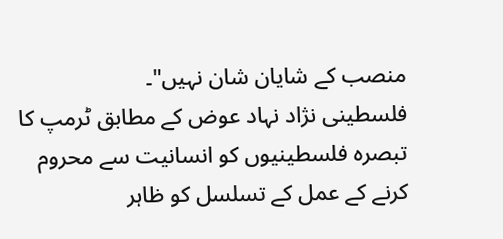منصب کے شایان شان نہیں"۔
فلسطینی نژاد نہاد عوض کے مطابق ٹرمپ کا تبصرہ فلسطینیوں کو انسانیت سے محروم کرنے کے عمل کے تسلسل کو ظاہر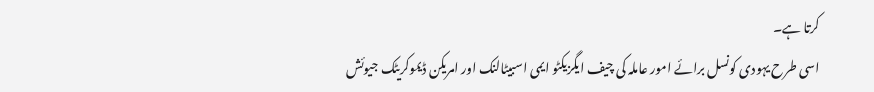کرتا ہے۔
اسی طرح یہودی کونسل برائے امور عاملہ کی چیف ایگزیکٹو ایمی اسبیٹالنک اور امریکن ڈیموکریٹک جیوئش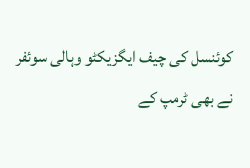کوئنسل کی چیف ایگزیکٹو وہالی سوئفر نے بھی ٹرمپ کے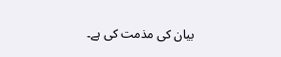بیان کی مذمت کی ہے۔